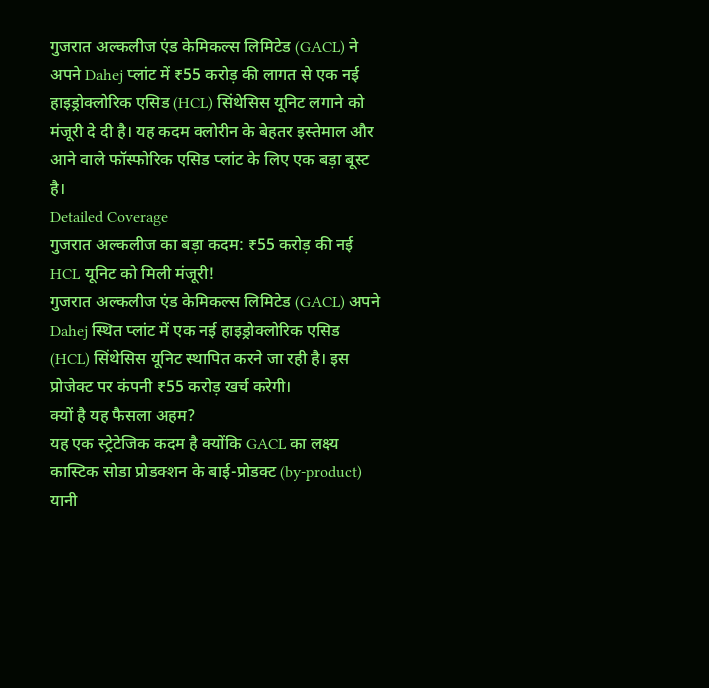गुजरात अल्कलीज एंड केमिकल्स लिमिटेड (GACL) ने अपने Dahej प्लांट में ₹55 करोड़ की लागत से एक नई हाइड्रोक्लोरिक एसिड (HCL) सिंथेसिस यूनिट लगाने को मंजूरी दे दी है। यह कदम क्लोरीन के बेहतर इस्तेमाल और आने वाले फॉस्फोरिक एसिड प्लांट के लिए एक बड़ा बूस्ट है।
Detailed Coverage
गुजरात अल्कलीज का बड़ा कदम: ₹55 करोड़ की नई HCL यूनिट को मिली मंजूरी!
गुजरात अल्कलीज एंड केमिकल्स लिमिटेड (GACL) अपने Dahej स्थित प्लांट में एक नई हाइड्रोक्लोरिक एसिड (HCL) सिंथेसिस यूनिट स्थापित करने जा रही है। इस प्रोजेक्ट पर कंपनी ₹55 करोड़ खर्च करेगी।
क्यों है यह फैसला अहम?
यह एक स्ट्रेटेजिक कदम है क्योंकि GACL का लक्ष्य कास्टिक सोडा प्रोडक्शन के बाई-प्रोडक्ट (by-product) यानी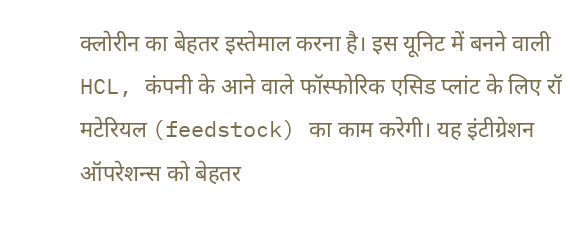क्लोरीन का बेहतर इस्तेमाल करना है। इस यूनिट में बनने वाली HCL, कंपनी के आने वाले फॉस्फोरिक एसिड प्लांट के लिए रॉ मटेरियल (feedstock) का काम करेगी। यह इंटीग्रेशन ऑपरेशन्स को बेहतर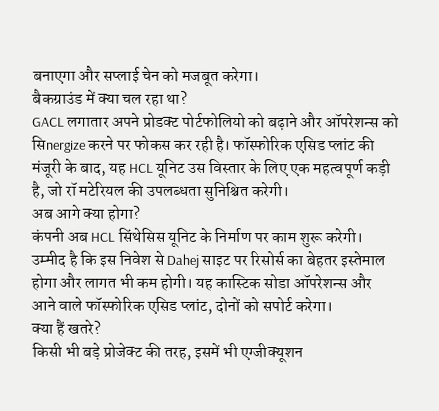बनाएगा और सप्लाई चेन को मजबूत करेगा।
बैकग्राउंड में क्या चल रहा था?
GACL लगातार अपने प्रोडक्ट पोर्टफोलियो को बढ़ाने और ऑपरेशन्स को सिnergize करने पर फोकस कर रही है। फॉस्फोरिक एसिड प्लांट की मंजूरी के बाद, यह HCL यूनिट उस विस्तार के लिए एक महत्वपूर्ण कड़ी है, जो रॉ मटेरियल की उपलब्धता सुनिश्चित करेगी।
अब आगे क्या होगा?
कंपनी अब HCL सिंथेसिस यूनिट के निर्माण पर काम शुरू करेगी। उम्मीद है कि इस निवेश से Dahej साइट पर रिसोर्स का बेहतर इस्तेमाल होगा और लागत भी कम होगी। यह कास्टिक सोडा ऑपरेशन्स और आने वाले फॉस्फोरिक एसिड प्लांट, दोनों को सपोर्ट करेगा।
क्या हैं खतरे?
किसी भी बड़े प्रोजेक्ट की तरह, इसमें भी एग्जीक्यूशन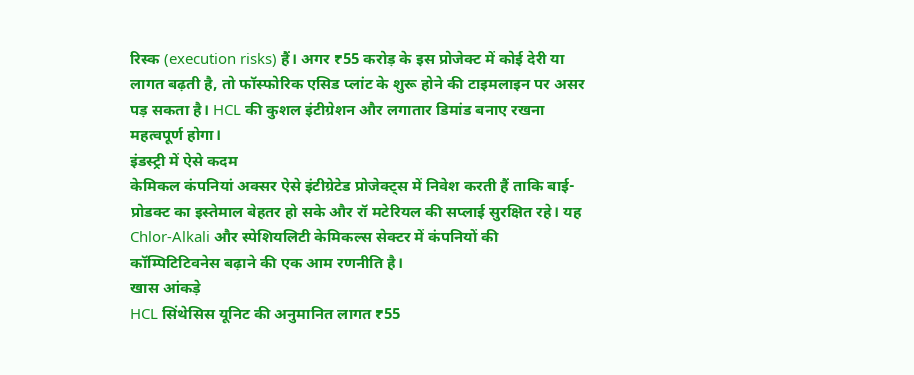रिस्क (execution risks) हैं। अगर ₹55 करोड़ के इस प्रोजेक्ट में कोई देरी या लागत बढ़ती है, तो फॉस्फोरिक एसिड प्लांट के शुरू होने की टाइमलाइन पर असर पड़ सकता है। HCL की कुशल इंटीग्रेशन और लगातार डिमांड बनाए रखना महत्वपूर्ण होगा।
इंडस्ट्री में ऐसे कदम
केमिकल कंपनियां अक्सर ऐसे इंटीग्रेटेड प्रोजेक्ट्स में निवेश करती हैं ताकि बाई-प्रोडक्ट का इस्तेमाल बेहतर हो सके और रॉ मटेरियल की सप्लाई सुरक्षित रहे। यह Chlor-Alkali और स्पेशियलिटी केमिकल्स सेक्टर में कंपनियों की कॉम्पिटिटिवनेस बढ़ाने की एक आम रणनीति है।
खास आंकड़े
HCL सिंथेसिस यूनिट की अनुमानित लागत ₹55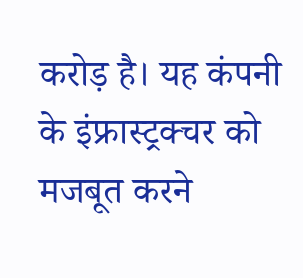करोड़ है। यह कंपनी के इंफ्रास्ट्रक्चर को मजबूत करने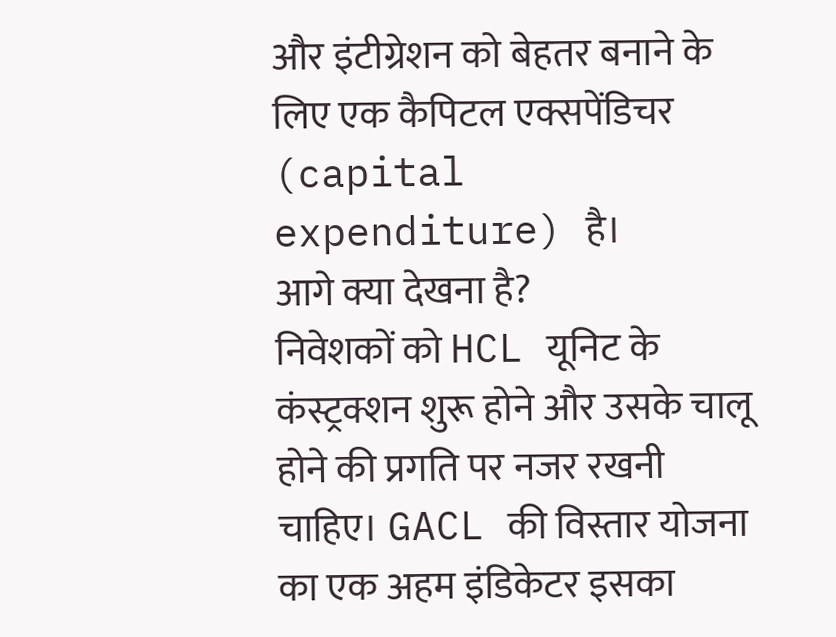और इंटीग्रेशन को बेहतर बनाने के लिए एक कैपिटल एक्सपेंडिचर (capital expenditure) है।
आगे क्या देखना है?
निवेशकों को HCL यूनिट के कंस्ट्रक्शन शुरू होने और उसके चालू होने की प्रगति पर नजर रखनी चाहिए। GACL की विस्तार योजना का एक अहम इंडिकेटर इसका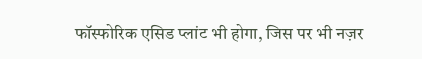फॉस्फोरिक एसिड प्लांट भी होगा, जिस पर भी नज़र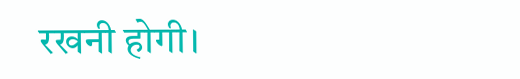रखनी होगी।